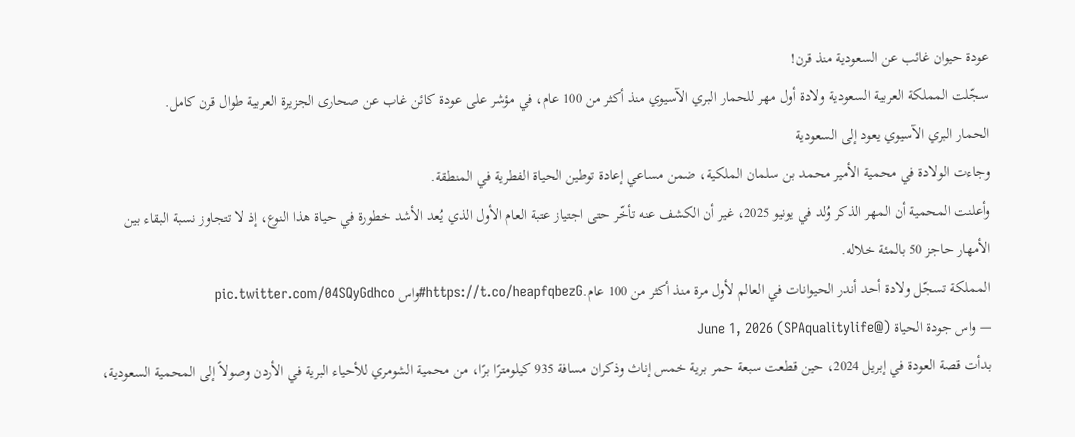عودة حيوان غائب عن السعودية منذ قرن!
سجّلت المملكة العربية السعودية ولادة أول مهر للحمار البري الآسيوي منذ أكثر من 100 عام، في مؤشر على عودة كائن غاب عن صحارى الجزيرة العربية طوال قرن كامل.
الحمار البري الآسيوي يعود إلى السعودية
وجاءت الولادة في محمية الأمير محمد بن سلمان الملكية، ضمن مساعي إعادة توطين الحياة الفطرية في المنطقة.
وأعلنت المحمية أن المهر الذكر وُلد في يونيو 2025، غير أن الكشف عنه تأخّر حتى اجتياز عتبة العام الأول الذي يُعد الأشد خطورة في حياة هذا النوع، إذ لا تتجاوز نسبة البقاء بين الأمهار حاجز 50 بالمئة خلاله.
المملكة تسجّل ولادة أحد أندر الحيوانات في العالم لأول مرة منذ أكثر من 100 عام.https://t.co/heapfqbezG#واس pic.twitter.com/04SQyGdhco
— واس جودة الحياة (@SPAqualitylife) June 1, 2026
بدأت قصة العودة في إبريل 2024، حين قطعت سبعة حمر برية خمس إناث وذكران مسافة 935 كيلومترًا برًا، من محمية الشومري للأحياء البرية في الأردن وصولاً إلى المحمية السعودية،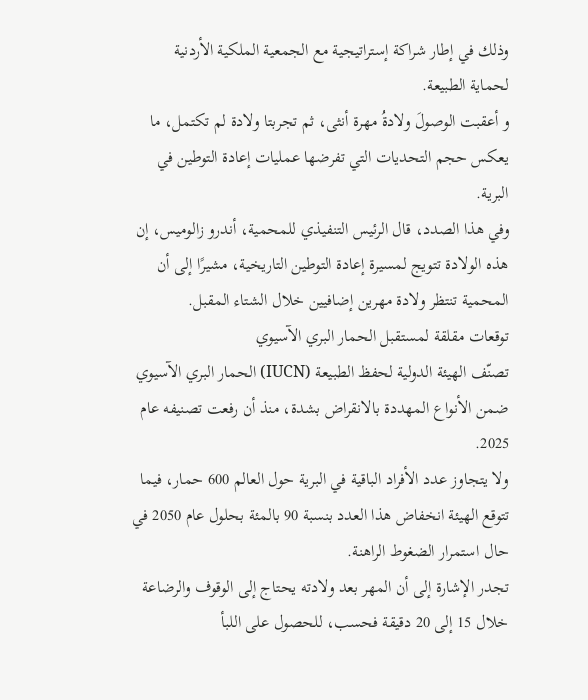وذلك في إطار شراكة إستراتيجية مع الجمعية الملكية الأردنية لحماية الطبيعة.
و أعقبت الوصولَ ولادةُ مهرة أنثى، ثم تجربتا ولادة لم تكتمل، ما يعكس حجم التحديات التي تفرضها عمليات إعادة التوطين في البرية.
وفي هذا الصدد، قال الرئيس التنفيذي للمحمية، أندرو زالوميس، إن هذه الولادة تتويج لمسيرة إعادة التوطين التاريخية، مشيرًا إلى أن المحمية تنتظر ولادة مهرين إضافيين خلال الشتاء المقبل.
توقعات مقلقة لمستقبل الحمار البري الآسيوي
تصنّف الهيئة الدولية لحفظ الطبيعة (IUCN) الحمار البري الآسيوي ضمن الأنواع المهددة بالانقراض بشدة، منذ أن رفعت تصنيفه عام 2025.
ولا يتجاوز عدد الأفراد الباقية في البرية حول العالم 600 حمار، فيما تتوقع الهيئة انخفاض هذا العدد بنسبة 90 بالمئة بحلول عام 2050 في حال استمرار الضغوط الراهنة.
تجدر الإشارة إلى أن المهر بعد ولادته يحتاج إلى الوقوف والرضاعة خلال 15 إلى 20 دقيقة فحسب، للحصول على اللبأ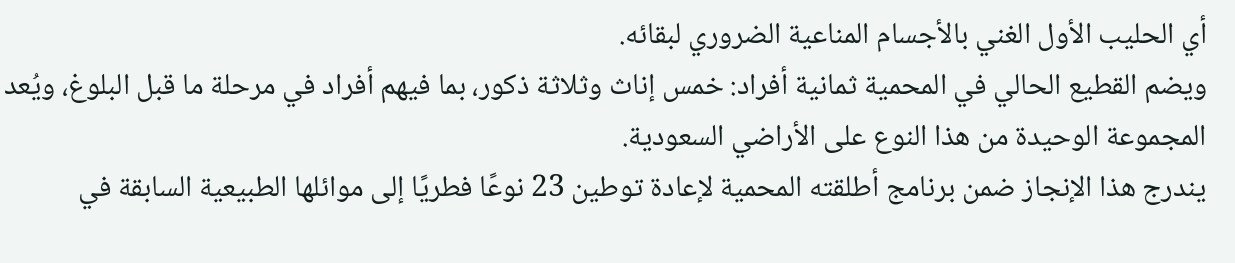أي الحليب الأول الغني بالأجسام المناعية الضروري لبقائه.
ويضم القطيع الحالي في المحمية ثمانية أفراد: خمس إناث وثلاثة ذكور، بما فيهم أفراد في مرحلة ما قبل البلوغ، ويُعد المجموعة الوحيدة من هذا النوع على الأراضي السعودية.
يندرج هذا الإنجاز ضمن برنامج أطلقته المحمية لإعادة توطين 23 نوعًا فطريًا إلى موائلها الطبيعية السابقة في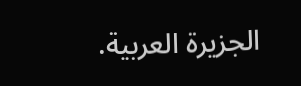الجزيرة العربية.